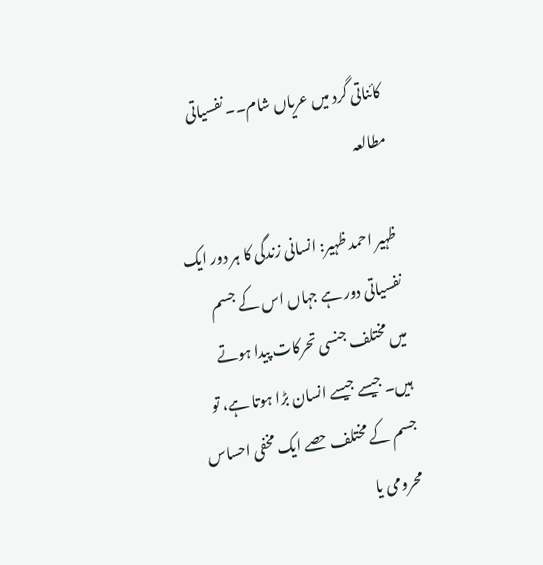کائناتی گرد میں عریاں شام۔۔ نفسیاتی مطالعہ

ظہیر احمد ظہیر: انسانی زندگی کا ہر دور ایک نفسیاتی دور ہے جہاں اس کے جسم میں مختلف جنسی تحرکات پیدا ہوتے ہیں۔ جیسے جیسے انسان بڑا ہوتا ہے، تو جسم کے مختلف حصے ایک مخفی احساس محرومی یا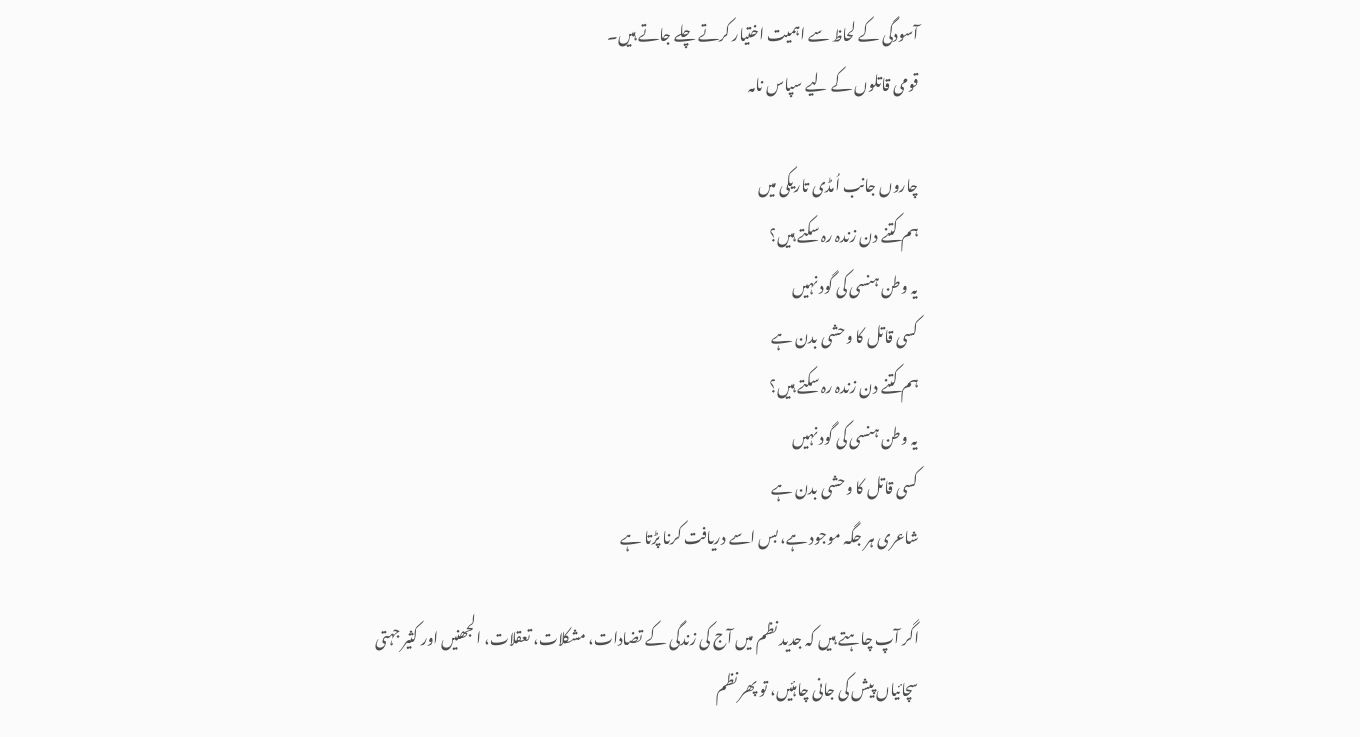آسودگی کے لحاظ سے اہمیت اختیار کرتے چلے جاتے ہیں۔
قومی قاتلوں کے لیے سپاس نامہ

چاروں جانب اُمڈی تاریکی میں
ہم کتنے دن زندہ رہ سکتے ہیں؟
یہ وطن ہنسی کی گود نہیں
کسی قاتل کا وحشی بدن ہے
ہم کتنے دن زندہ رہ سکتے ہیں؟
یہ وطن ہنسی کی گود نہیں
کسی قاتل کا وحشی بدن ہے
شاعری ہر جگہ موجود ہے، بس اسے دریافت کرنا پڑتا ہے

اگر آپ چاہتے ہیں کہ جدید نظم میں آج کی زندگی کے تضادات، مشکلات، تعقلات، الجھنیں اور کثیر جہتی سچائیاں پیش کی جانی چاہئیں، تو پھر نظم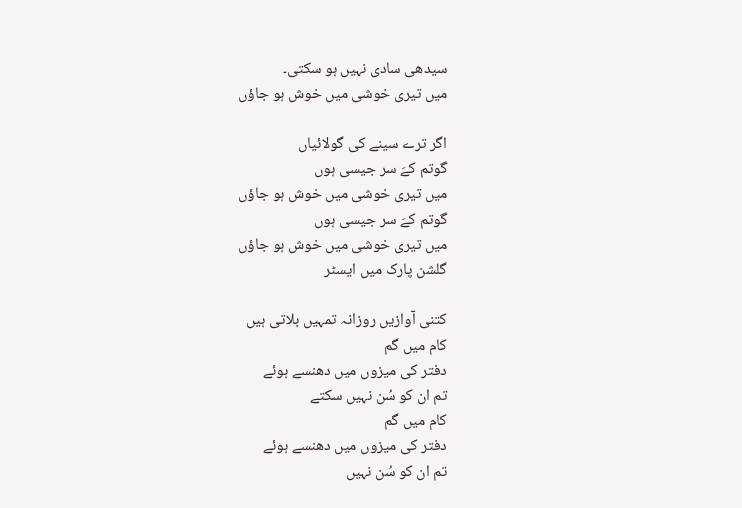سیدھی سادی نہیں ہو سکتی۔
میں تیری خوشی میں خوش ہو جاؤں

اگر ترے سینے کی گولائیاں
گوتم کےَ سر جیسی ہوں
میں تیری خوشی میں خوش ہو جاؤں
گوتم کےَ سر جیسی ہوں
میں تیری خوشی میں خوش ہو جاؤں
گلشن پارک میں ایسٹر

کتنی آوازیں روزانہ تمہیں بلاتی ہیں
کام میں گم
دفتر کی میزوں میں دھنسے ہوئے
تم ان کو سُن نہیں سکتے
کام میں گم
دفتر کی میزوں میں دھنسے ہوئے
تم ان کو سُن نہیں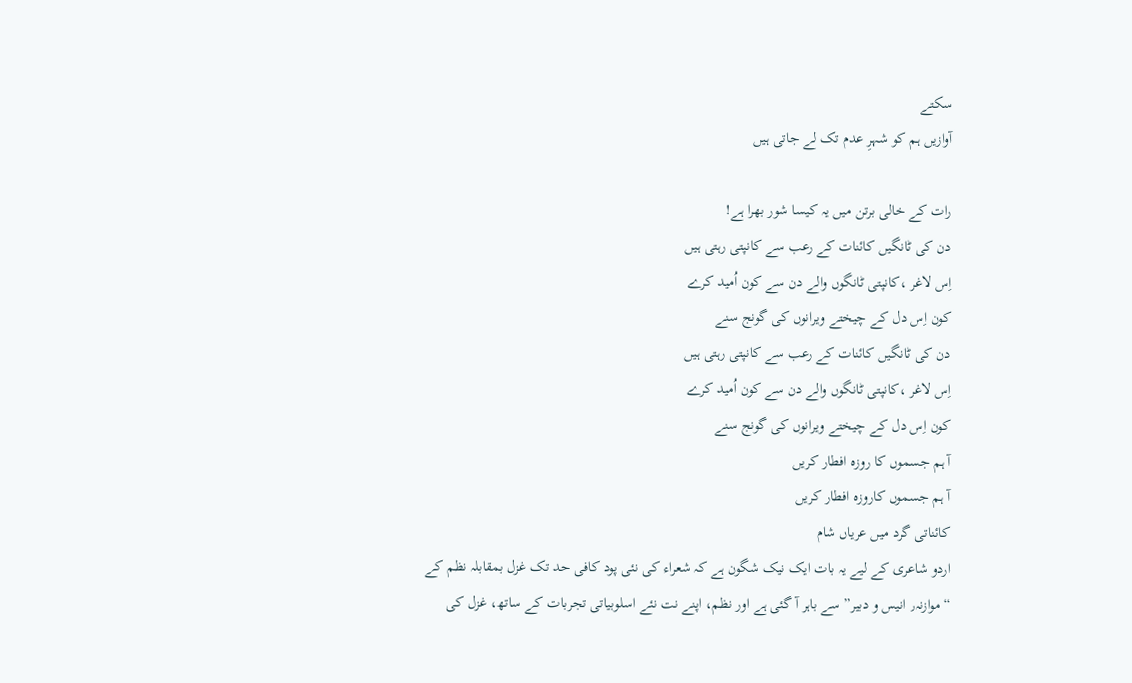سکتے
آوازیں ہم کو شہرِ عدم تک لے جاتی ہیں

رات کے خالی برتن میں یہ کیسا شور بھرا ہے!
دن کی ٹانگیں کائنات کے رعب سے کانپتی رہتی ہیں
اِس لاغر ،کانپتی ٹانگوں والے دن سے کون اُمید کرے
کون اِس دل کے چیختے ویرانوں کی گونج سنے
دن کی ٹانگیں کائنات کے رعب سے کانپتی رہتی ہیں
اِس لاغر ،کانپتی ٹانگوں والے دن سے کون اُمید کرے
کون اِس دل کے چیختے ویرانوں کی گونج سنے
آ ہم جسموں کا روزہ افطار کریں
آ ہم جسموں کاروزہ افطار کریں
کائناتی گرد میں عریاں شام
اردو شاعری کے لیے یہ بات ایک نیک شگون ہے کہ شعراء کی نئی پود کافی حد تک غزل بمقابلہ نظم کے “موازنہ٫ انیس و دبیر” سے باہر آ گئی ہے اور نظم، اپنے نت نئے اسلوبیاتی تجربات کے ساتھ، غزل کی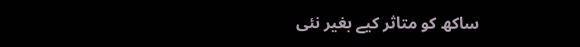ساکھ کو متاثر کیے بغیر نئی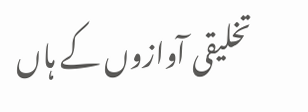تخلیقی آوازوں کے ہاں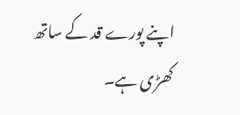اپنے پورے قد کے ساتھ کھڑی ہے۔